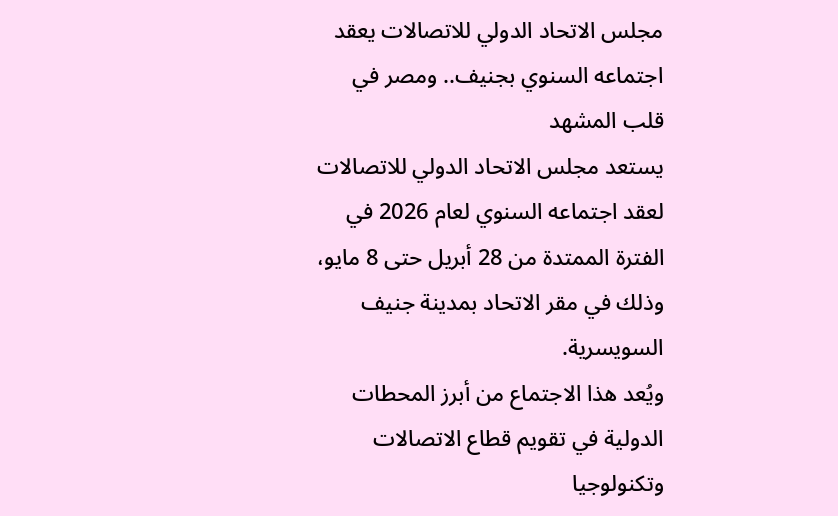مجلس الاتحاد الدولي للاتصالات يعقد اجتماعه السنوي بجنيف.. ومصر في قلب المشهد
يستعد مجلس الاتحاد الدولي للاتصالات لعقد اجتماعه السنوي لعام 2026 في الفترة الممتدة من 28 أبريل حتى 8 مايو، وذلك في مقر الاتحاد بمدينة جنيف السويسرية.
ويُعد هذا الاجتماع من أبرز المحطات الدولية في تقويم قطاع الاتصالات وتكنولوجيا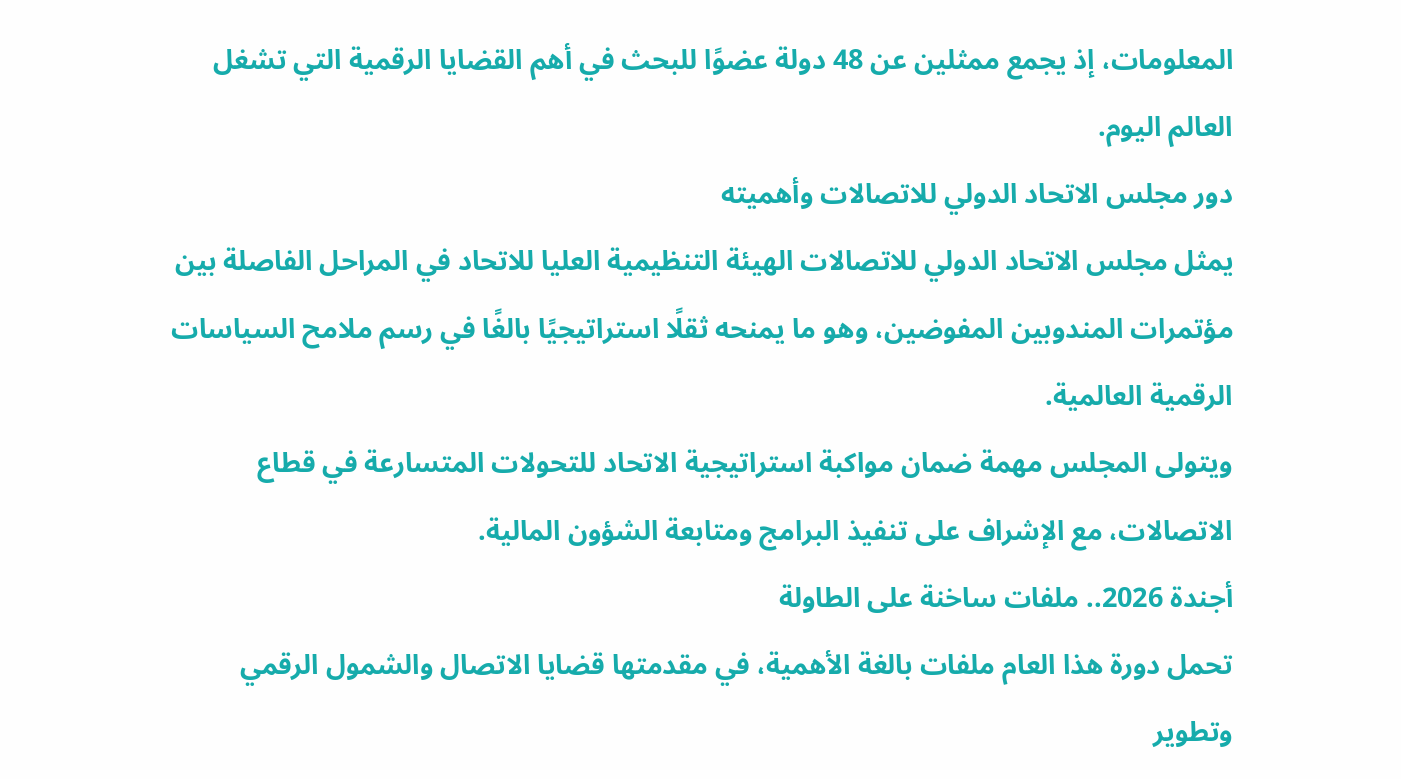المعلومات، إذ يجمع ممثلين عن 48 دولة عضوًا للبحث في أهم القضايا الرقمية التي تشغل العالم اليوم.
دور مجلس الاتحاد الدولي للاتصالات وأهميته
يمثل مجلس الاتحاد الدولي للاتصالات الهيئة التنظيمية العليا للاتحاد في المراحل الفاصلة بين مؤتمرات المندوبين المفوضين، وهو ما يمنحه ثقلًا استراتيجيًا بالغًا في رسم ملامح السياسات الرقمية العالمية.
ويتولى المجلس مهمة ضمان مواكبة استراتيجية الاتحاد للتحولات المتسارعة في قطاع الاتصالات، مع الإشراف على تنفيذ البرامج ومتابعة الشؤون المالية.
أجندة 2026.. ملفات ساخنة على الطاولة
تحمل دورة هذا العام ملفات بالغة الأهمية، في مقدمتها قضايا الاتصال والشمول الرقمي وتطوير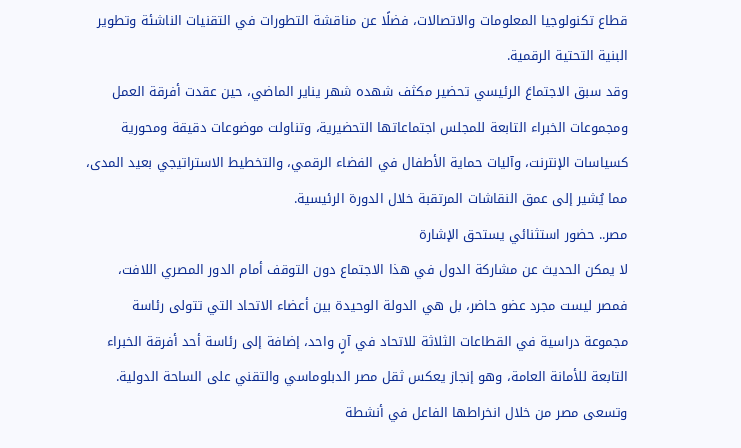قطاع تكنولوجيا المعلومات والاتصالات، فضلًا عن مناقشة التطورات في التقنيات الناشئة وتطوير البنية التحتية الرقمية.
وقد سبق الاجتماعَ الرئيسي تحضير مكثف شهده شهر يناير الماضي، حين عقدت أفرقة العمل ومجموعات الخبراء التابعة للمجلس اجتماعاتها التحضيرية، وتناولت موضوعات دقيقة ومحورية كسياسات الإنترنت، وآليات حماية الأطفال في الفضاء الرقمي، والتخطيط الاستراتيجي بعيد المدى، مما يُشير إلى عمق النقاشات المرتقبة خلال الدورة الرئيسية.
مصر.. حضور استثنائي يستحق الإشارة
لا يمكن الحديث عن مشاركة الدول في هذا الاجتماع دون التوقف أمام الدور المصري اللافت، فمصر ليست مجرد عضو حاضر، بل هي الدولة الوحيدة بين أعضاء الاتحاد التي تتولى رئاسة مجموعة دراسية في القطاعات الثلاثة للاتحاد في آنٍ واحد، إضافة إلى رئاسة أحد أفرقة الخبراء التابعة للأمانة العامة، وهو إنجاز يعكس ثقل مصر الدبلوماسي والتقني على الساحة الدولية.
وتسعى مصر من خلال انخراطها الفاعل في أنشطة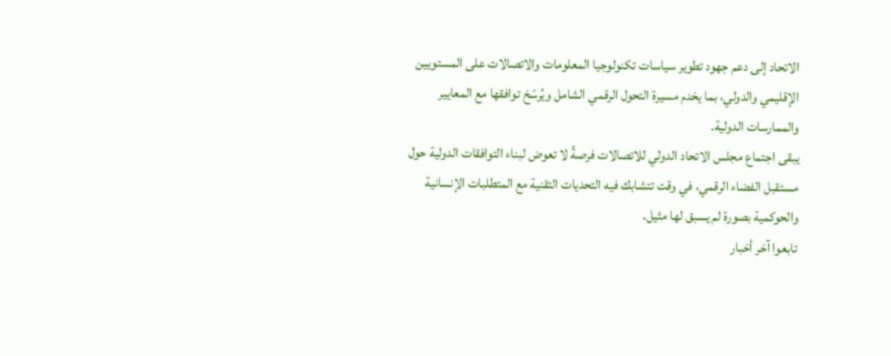الاتحاد إلى دعم جهود تطوير سياسات تكنولوجيا المعلومات والاتصالات على المستويين الإقليمي والدولي، بما يخدم مسيرة التحول الرقمي الشامل ويُرسّخ توافقها مع المعايير والممارسات الدولية.
يبقى اجتماع مجلس الاتحاد الدولي للاتصالات فرصةً لا تعوض لبناء التوافقات الدولية حول مستقبل الفضاء الرقمي، في وقت تتشابك فيه التحديات التقنية مع المتطلبات الإنسانية والحوكمية بصورة لم يسبق لها مثيل.
تابعوا آخر أخبار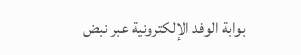بوابة الوفد الإلكترونية عبر نبض